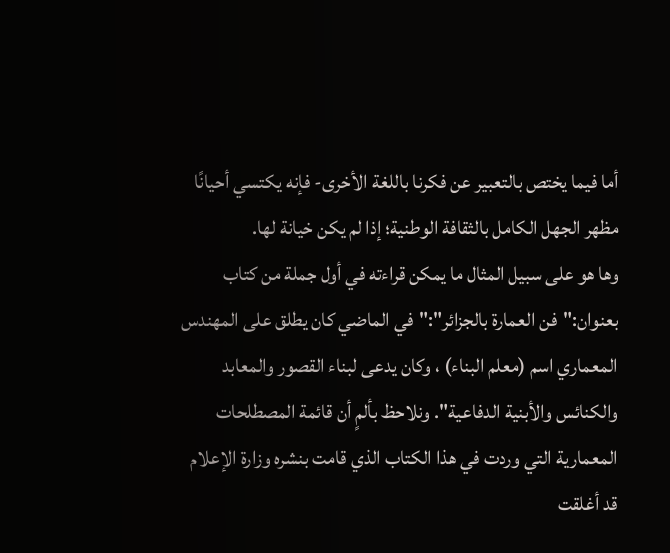أما فيما يختص بالتعبير عن فكرنا باللغة الأخرى- فإنه يكتسي أحيانًا مظهر الجهل الكامل بالثقافة الوطنية؛ إذا لم يكن خيانة لها.
وها هو على سبيل المثال ما يمكن قراءته في أول جملة من كتاب بعنوان:"فن العمارة بالجزائر":"في الماضي كان يطلق على المهندس المعماري اسم (معلم البناء) ، وكان يدعى لبناء القصور والمعابد والكنائس والأبنية الدفاعية". ونلاحظ بألمٍ أن قائمة المصطلحات المعمارية التي وردت في هذا الكتاب الذي قامت بنشره وزارة الإعلام قد أغلقت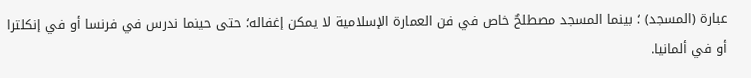عبارة (المسجد) ؛ بينما المسجد مصطلحٌ خاص في فن العمارة الإسلامية لا يمكن إغفاله؛ حتى حينما ندرس في فرنسا أو في إنكلترا أو في ألمانيا.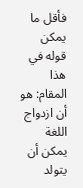فأقل ما يمكن قوله في هذا المقام: هو أن ازدواج اللغة يمكن أن يتولد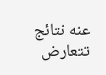عنه نتائج تتعارض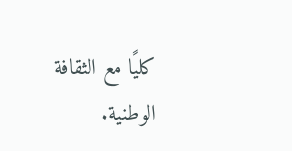كليًا مع الثقافة الوطنية.